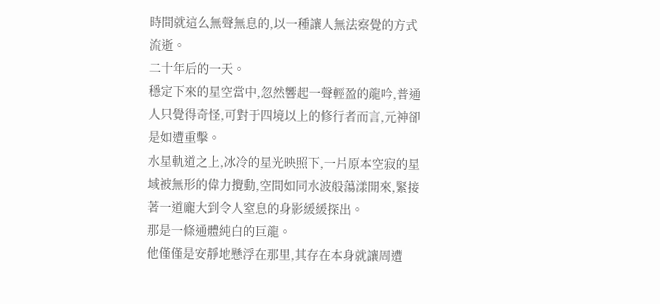時間就這么無聲無息的,以一種讓人無法察覺的方式流逝。
二十年后的一天。
穩定下來的星空當中,忽然響起一聲輕盈的龍吟,普通人只覺得奇怪,可對于四境以上的修行者而言,元神卻是如遭重擊。
水星軌道之上,冰冷的星光映照下,一片原本空寂的星域被無形的偉力攪動,空間如同水波般蕩漾開來,緊接著一道龐大到令人窒息的身影緩緩探出。
那是一條通體純白的巨龍。
他僅僅是安靜地懸浮在那里,其存在本身就讓周遭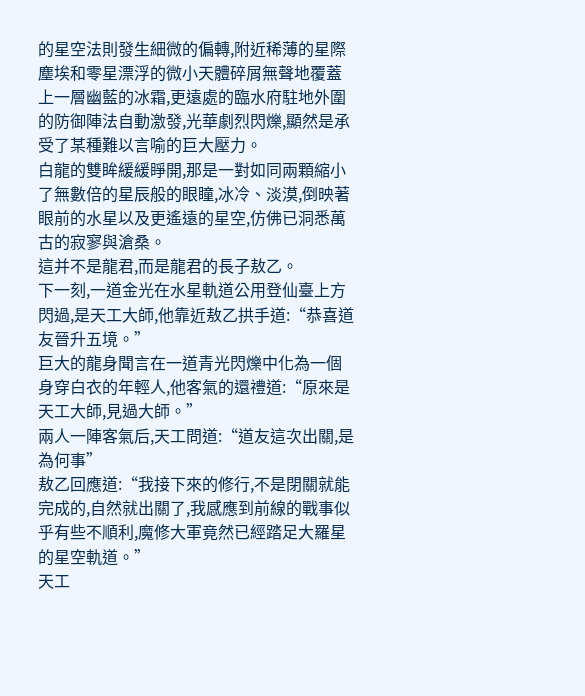的星空法則發生細微的偏轉,附近稀薄的星際塵埃和零星漂浮的微小天體碎屑無聲地覆蓋上一層幽藍的冰霜,更遠處的臨水府駐地外圍的防御陣法自動激發,光華劇烈閃爍,顯然是承受了某種難以言喻的巨大壓力。
白龍的雙眸緩緩睜開,那是一對如同兩顆縮小了無數倍的星辰般的眼瞳,冰冷、淡漠,倒映著眼前的水星以及更遙遠的星空,仿佛已洞悉萬古的寂寥與滄桑。
這并不是龍君,而是龍君的長子敖乙。
下一刻,一道金光在水星軌道公用登仙臺上方閃過,是天工大師,他靠近敖乙拱手道:“恭喜道友晉升五境。”
巨大的龍身聞言在一道青光閃爍中化為一個身穿白衣的年輕人,他客氣的還禮道:“原來是天工大師,見過大師。”
兩人一陣客氣后,天工問道:“道友這次出關,是為何事”
敖乙回應道:“我接下來的修行,不是閉關就能完成的,自然就出關了,我感應到前線的戰事似乎有些不順利,魔修大軍竟然已經踏足大羅星的星空軌道。”
天工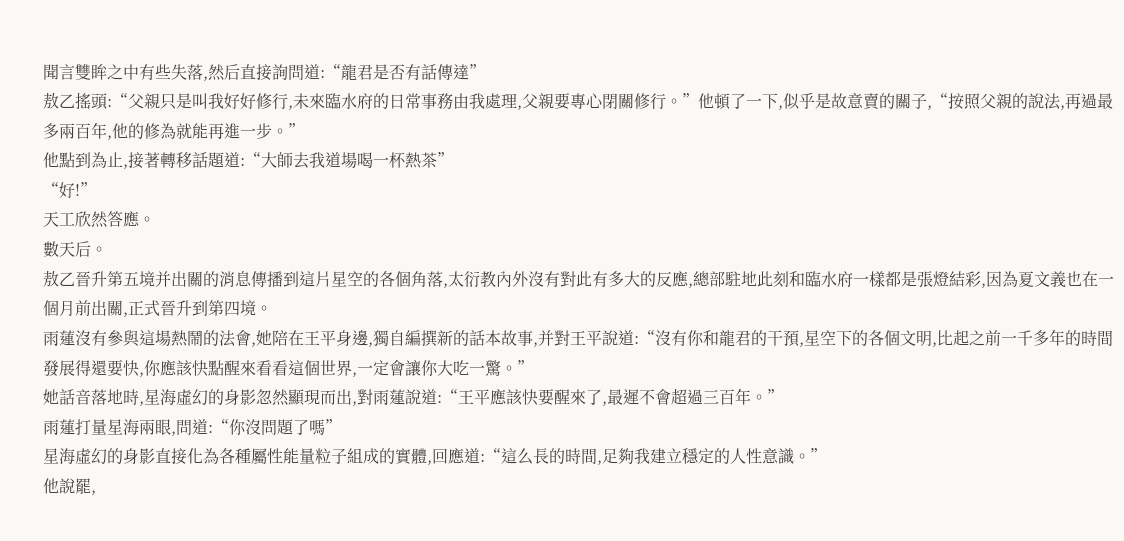聞言雙眸之中有些失落,然后直接詢問道:“龍君是否有話傳達”
敖乙搖頭:“父親只是叫我好好修行,未來臨水府的日常事務由我處理,父親要專心閉關修行。”他頓了一下,似乎是故意賣的關子,“按照父親的說法,再過最多兩百年,他的修為就能再進一步。”
他點到為止,接著轉移話題道:“大師去我道場喝一杯熱茶”
“好!”
天工欣然答應。
數天后。
敖乙晉升第五境并出關的消息傳播到這片星空的各個角落,太衍教內外沒有對此有多大的反應,總部駐地此刻和臨水府一樣都是張燈結彩,因為夏文義也在一個月前出關,正式晉升到第四境。
雨蓮沒有參與這場熱鬧的法會,她陪在王平身邊,獨自編撰新的話本故事,并對王平說道:“沒有你和龍君的干預,星空下的各個文明,比起之前一千多年的時間發展得還要快,你應該快點醒來看看這個世界,一定會讓你大吃一驚。”
她話音落地時,星海虛幻的身影忽然顯現而出,對雨蓮說道:“王平應該快要醒來了,最遲不會超過三百年。”
雨蓮打量星海兩眼,問道:“你沒問題了嗎”
星海虛幻的身影直接化為各種屬性能量粒子組成的實體,回應道:“這么長的時間,足夠我建立穩定的人性意識。”
他說罷,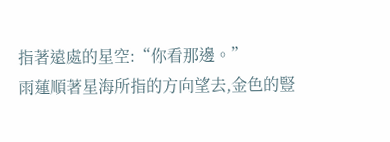指著遠處的星空:“你看那邊。”
雨蓮順著星海所指的方向望去,金色的豎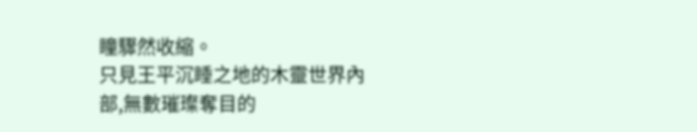瞳驟然收縮。
只見王平沉睡之地的木靈世界內部,無數璀璨奪目的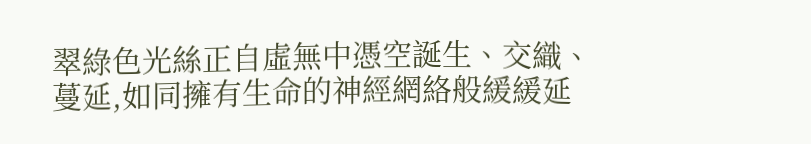翠綠色光絲正自虛無中憑空誕生、交織、蔓延,如同擁有生命的神經網絡般緩緩延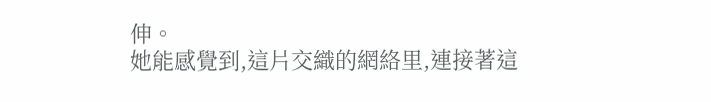伸。
她能感覺到,這片交織的網絡里,連接著這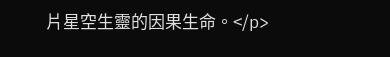片星空生靈的因果生命。</p>